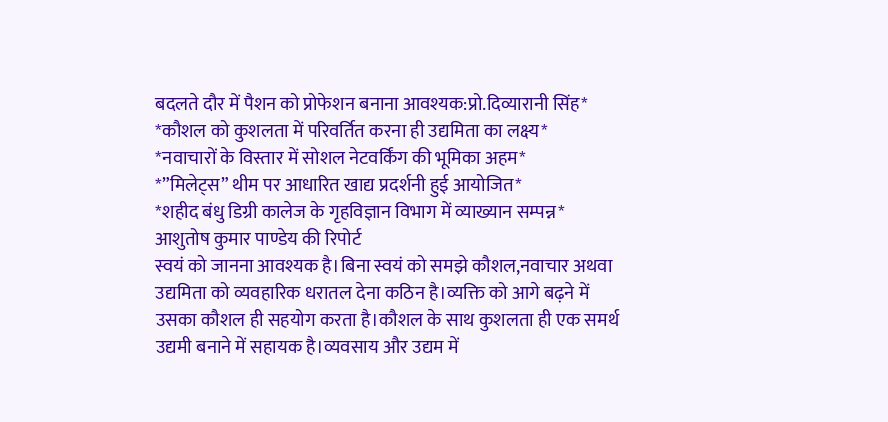बदलते दौर में पैशन को प्रोफेशन बनाना आवश्यक:प्रो.दिव्यारानी सिंह*
*कौशल को कुशलता में परिवर्तित करना ही उद्यमिता का लक्ष्य*
*नवाचारों के विस्तार में सोशल नेटवर्किंग की भूमिका अहम*
*”मिलेट्स” थीम पर आधारित खाद्य प्रदर्शनी हुई आयोजित*
*शहीद बंधु डिग्री कालेज के गृहविज्ञान विभाग में व्याख्यान सम्पन्न*
आशुतोष कुमार पाण्डेय की रिपोर्ट
स्वयं को जानना आवश्यक है।बिना स्वयं को समझे कौशल,नवाचार अथवा उद्यमिता को व्यवहारिक धरातल देना कठिन है।व्यक्ति को आगे बढ़ने में उसका कौशल ही सहयोग करता है।कौशल के साथ कुशलता ही एक समर्थ उद्यमी बनाने में सहायक है।व्यवसाय और उद्यम में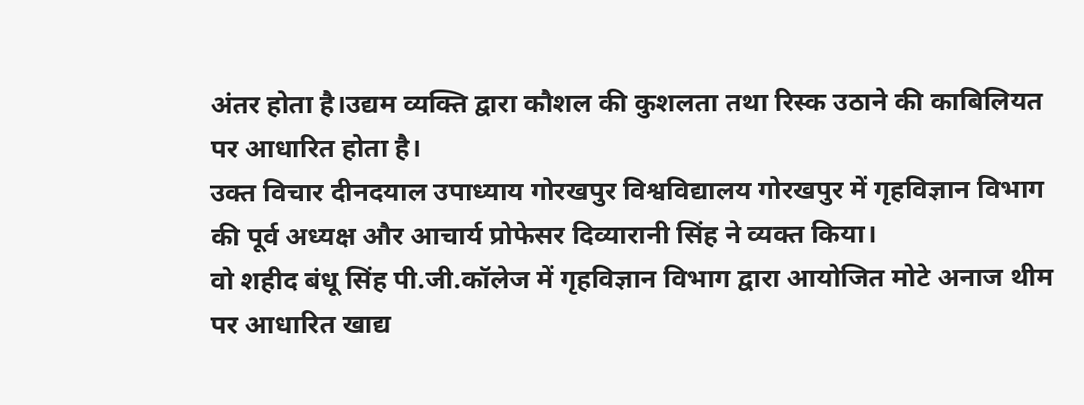अंतर होता है।उद्यम व्यक्ति द्वारा कौशल की कुशलता तथा रिस्क उठाने की काबिलियत पर आधारित होता है।
उक्त विचार दीनदयाल उपाध्याय गोरखपुर विश्वविद्यालय गोरखपुर में गृहविज्ञान विभाग की पूर्व अध्यक्ष और आचार्य प्रोफेसर दिव्यारानी सिंह ने व्यक्त किया।
वो शहीद बंधू सिंह पी.जी.कॉलेज में गृहविज्ञान विभाग द्वारा आयोजित मोटे अनाज थीम पर आधारित खाद्य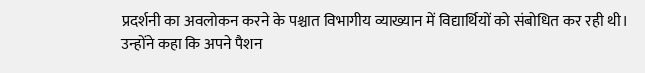प्रदर्शनी का अवलोकन करने के पश्चात विभागीय व्याख्यान में विद्यार्थियों को संबोधित कर रही थी।
उन्होंने कहा कि अपने पैशन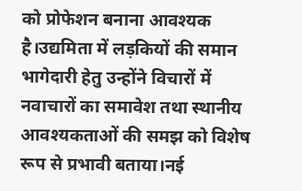को प्रोफेशन बनाना आवश्यक है।उद्यमिता में लड़कियों की समान भागेदारी हेतु उन्होंने विचारों में नवाचारों का समावेश तथा स्थानीय आवश्यकताओं की समझ को विशेष रूप से प्रभावी बताया।नई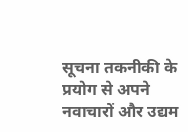सूचना तकनीकी के प्रयोग से अपने नवाचारों और उद्यम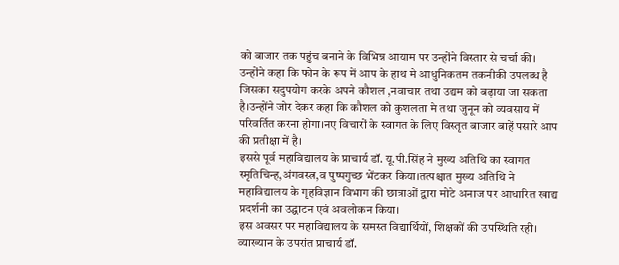को बाजार तक पहुंच बनाने के विभिन्न आयाम पर उन्होंने विस्तार से चर्चा की।
उन्होंने कहा कि फोन के रूप में आप के हाथ मे आधुनिकतम तकनीकी उपलब्ध है जिसका सदुपयोग करके अपने कौशल ,नवाचार तथा उद्यम को बढ़ाया जा सकता है।उन्होंने जोर देकर कहा कि कौशल को कुशलता मे तथा जुनून को व्यवसाय में परिवर्तित करना होगा।नए विचारों के स्वागत के लिए विस्तृत बाजार बाहें पसारे आप की प्रतीक्षा में है।
इससे पूर्व महाविद्यालय के प्राचार्य डॉ. यू.पी.सिंह ने मुख्य अतिथि का स्वागत स्मृतिचिन्ह,अंगवस्त्र,व पुष्पगुच्छ भेंटकर किया।तत्पश्चात मुख्य अतिथि ने महाविद्यालय के गृहविज्ञान विभाग की छात्राओं द्वारा मोटे अनाज पर आधारित खाद्य प्रदर्शनी का उद्घाटन एवं अवलोकन किया।
इस अवसर पर महाविद्यालय के समस्त विद्यार्थियों, शिक्षकों की उपस्थिति रही।
व्याख्यान के उपरांत प्राचार्य डॉ.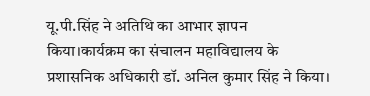यू.पी.सिंह ने अतिथि का आभार ज्ञापन किया।कार्यक्रम का संचालन महाविद्यालय के प्रशासनिक अधिकारी डॉ. अनिल कुमार सिंह ने किया।